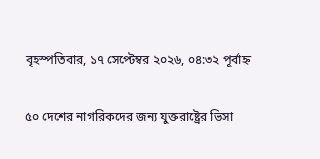বৃহস্পতিবার, ১৭ সেপ্টেম্বর ২০২৬, ০৪:৩২ পূর্বাহ্ন

৫০ দেশের নাগরিকদের জন্য যুক্তরাষ্ট্রের ভিসা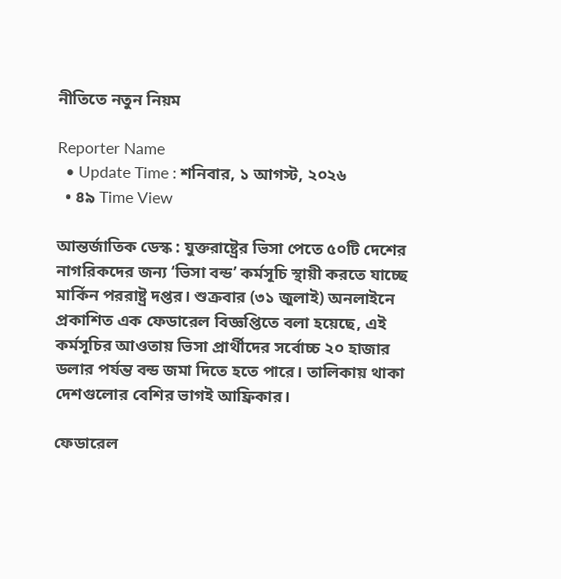নীতিতে নতুন নিয়ম

Reporter Name
  • Update Time : শনিবার, ১ আগস্ট, ২০২৬
  • ৪৯ Time View

আন্তর্জাতিক ডেস্ক : যুক্তরাষ্ট্রের ভিসা পেতে ৫০টি দেশের নাগরিকদের জন্য ‘ভিসা বন্ড’ কর্মসূচি স্থায়ী করতে যাচ্ছে মার্কিন পররাষ্ট্র দপ্তর। শুক্রবার (৩১ জুলাই) অনলাইনে প্রকাশিত এক ফেডারেল বিজ্ঞপ্তিতে বলা হয়েছে, এই কর্মসূচির আওতায় ভিসা প্রার্থীদের সর্বোচ্চ ২০ হাজার ডলার পর্যন্ত বন্ড জমা দিতে হতে পারে। তালিকায় থাকা দেশগুলোর বেশির ভাগই আফ্রিকার।

ফেডারেল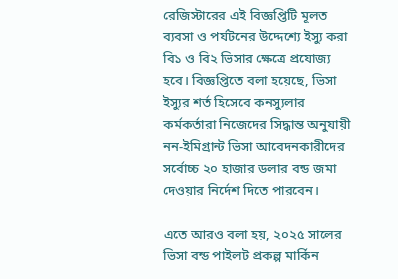রেজিস্টারের এই বিজ্ঞপ্তিটি মূলত ব্যবসা ও পর্যটনের উদ্দেশ্যে ইস্যু করা বি১ ও বি২ ভিসার ক্ষেত্রে প্রযোজ্য হবে। বিজ্ঞপ্তিতে বলা হয়েছে, ভিসা ইস্যুর শর্ত হিসেবে কনস্যুলার কর্মকর্তারা নিজেদের সিদ্ধান্ত অনুযায়ী নন-ইমিগ্রান্ট ভিসা আবেদনকারীদের সর্বোচ্চ ২০ হাজার ডলার বন্ড জমা দেওয়ার নির্দেশ দিতে পারবেন।

এতে আরও বলা হয়, ২০২৫ সালের ভিসা বন্ড পাইলট প্রকল্প মার্কিন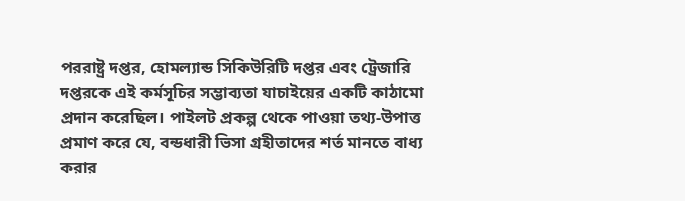পররাষ্ট্র দপ্তর, হোমল্যান্ড সিকিউরিটি দপ্তর এবং ট্রেজারি দপ্তরকে এই কর্মসূচির সম্ভাব্যতা যাচাইয়ের একটি কাঠামো প্রদান করেছিল। পাইলট প্রকল্প থেকে পাওয়া তথ্য-উপাত্ত প্রমাণ করে যে, বন্ডধারী ভিসা গ্রহীতাদের শর্ত মানতে বাধ্য করার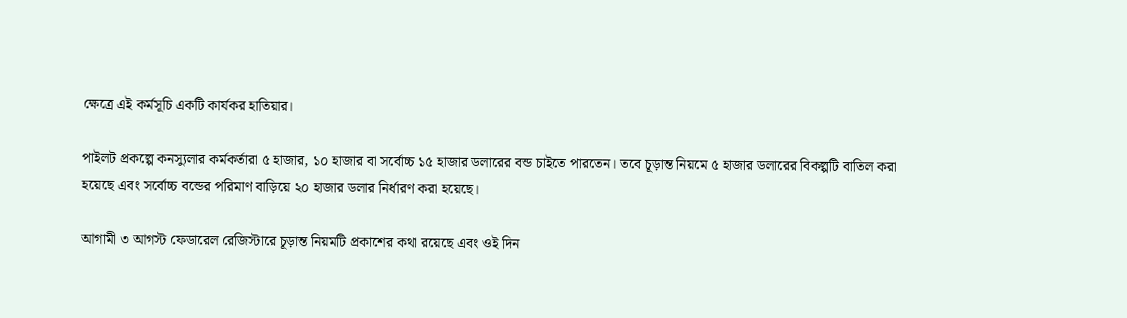ক্ষেত্রে এই কর্মসূচি একটি কার্যকর হাতিয়ার।

পাইলট প্রকল্পে কনস্যুলার কর্মকর্তারা ৫ হাজার, ১০ হাজার বা সর্বোচ্চ ১৫ হাজার ডলারের বন্ড চাইতে পারতেন। তবে চূড়ান্ত নিয়মে ৫ হাজার ডলারের বিকল্পটি বাতিল করা হয়েছে এবং সর্বোচ্চ বন্ডের পরিমাণ বাড়িয়ে ২০ হাজার ডলার নির্ধারণ করা হয়েছে।

আগামী ৩ আগস্ট ফেডারেল রেজিস্টারে চূড়ান্ত নিয়মটি প্রকাশের কথা রয়েছে এবং ওই দিন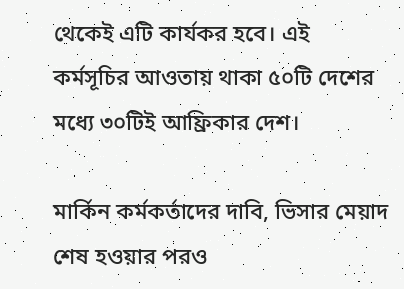থেকেই এটি কার্যকর হবে। এই কর্মসূচির আওতায় থাকা ৫০টি দেশের মধ্যে ৩০টিই আফ্রিকার দেশ।

মার্কিন কর্মকর্তাদের দাবি, ভিসার মেয়াদ শেষ হওয়ার পরও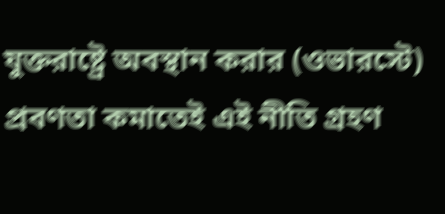যুক্তরাষ্ট্রে অবস্থান করার (ওভারস্টে) প্রবণতা কমাতেই এই নীতি গ্রহণ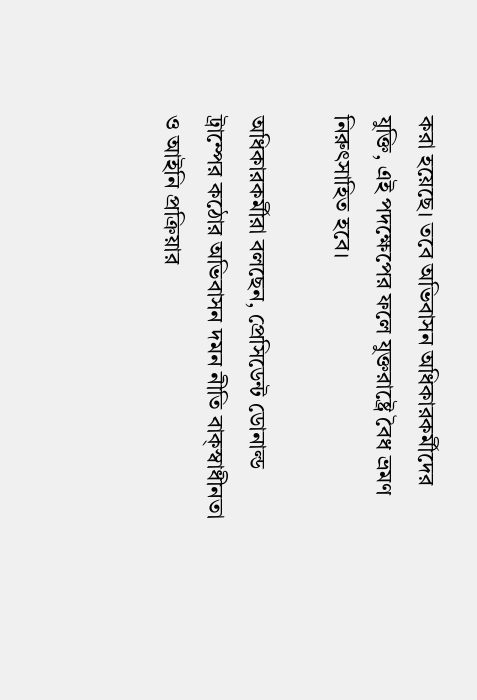করা হয়েছে। তবে অভিবাসন অধিকারকর্মীদের যুক্তি, এই পদক্ষেপের ফলে যুক্তরাষ্ট্রে বৈধ ভ্রমণ নিরুৎসাহিত হবে।

অধিকারকর্মীরা বলছেন, প্রেসিডেন্ট ডোনাল্ড ট্রাম্পের কঠোর অভিবাসন দমন নীতি বাক্‌স্বাধীনতা ও আইনি প্রক্রিয়ার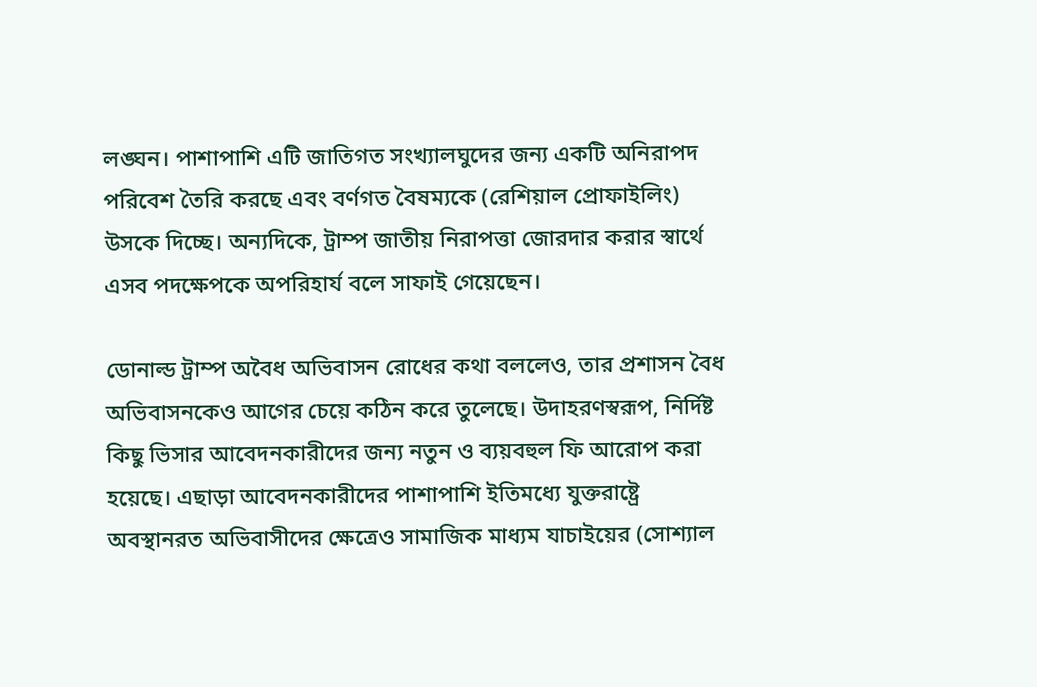লঙ্ঘন। পাশাপাশি এটি জাতিগত সংখ্যালঘুদের জন্য একটি অনিরাপদ পরিবেশ তৈরি করছে এবং বর্ণগত বৈষম্যকে (রেশিয়াল প্রোফাইলিং) উসকে দিচ্ছে। অন্যদিকে, ট্রাম্প জাতীয় নিরাপত্তা জোরদার করার স্বার্থে এসব পদক্ষেপকে অপরিহার্য বলে সাফাই গেয়েছেন।

ডোনাল্ড ট্রাম্প অবৈধ অভিবাসন রোধের কথা বললেও, তার প্রশাসন বৈধ অভিবাসনকেও আগের চেয়ে কঠিন করে তুলেছে। উদাহরণস্বরূপ, নির্দিষ্ট কিছু ভিসার আবেদনকারীদের জন্য নতুন ও ব্যয়বহুল ফি আরোপ করা হয়েছে। এছাড়া আবেদনকারীদের পাশাপাশি ইতিমধ্যে যুক্তরাষ্ট্রে অবস্থানরত অভিবাসীদের ক্ষেত্রেও সামাজিক মাধ্যম যাচাইয়ের (সোশ্যাল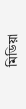মিডিয়া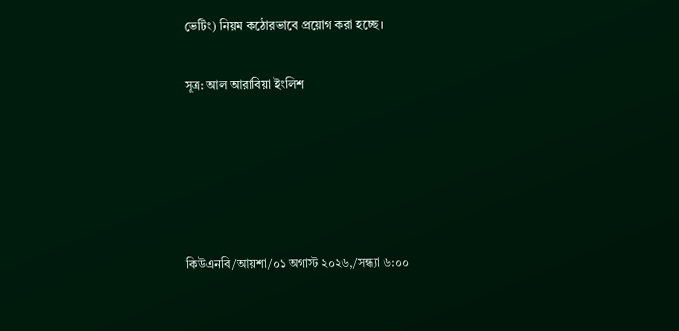ভেটিং) নিয়ম কঠোরভাবে প্রয়োগ করা হচ্ছে।

সূত্র: আল আরাবিয়া ইংলিশ





কিউএনবি/আয়শা/০১ অগাস্ট ২০২৬,/সন্ধ্যা ৬:০০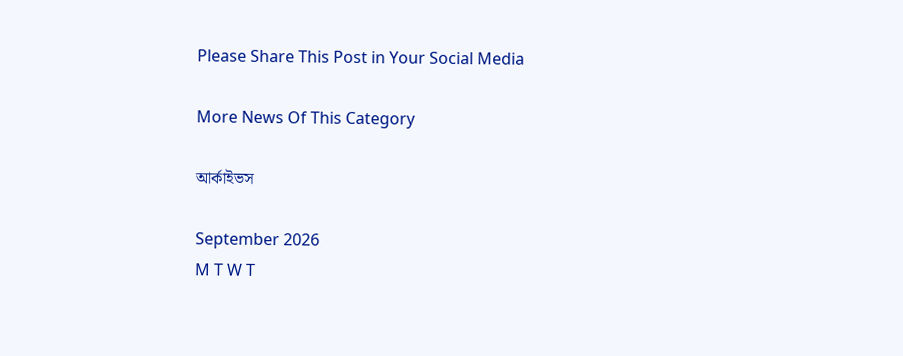Please Share This Post in Your Social Media

More News Of This Category

আর্কাইভস

September 2026
M T W T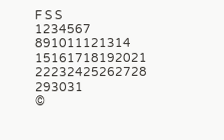F S S
1234567
891011121314
15161718192021
22232425262728
293031
©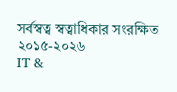সর্বস্বত্ব স্বত্বাধিকার সংরক্ষিত ২০১৫-২০২৬
IT &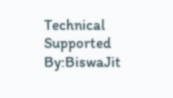Technical Supported By:BiswaJit